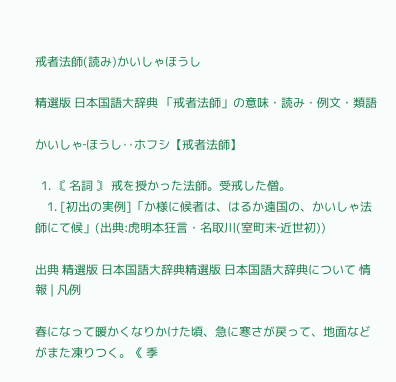戒者法師(読み)かいしゃほうし

精選版 日本国語大辞典 「戒者法師」の意味・読み・例文・類語

かいしゃ‐ほうし‥ホフシ【戒者法師】

  1. 〘 名詞 〙 戒を授かった法師。受戒した僧。
    1. [初出の実例]「か様に候者は、はるか遠国の、かいしゃ法師にて候」(出典:虎明本狂言・名取川(室町末‐近世初))

出典 精選版 日本国語大辞典精選版 日本国語大辞典について 情報 | 凡例

春になって暖かくなりかけた頃、急に寒さが戻って、地面などがまた凍りつく。《 季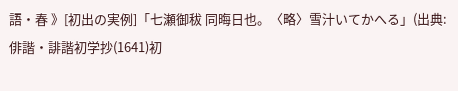語・春 》[初出の実例]「七瀬御秡 同晦日也。〈略〉雪汁いてかへる」(出典:俳諧・誹諧初学抄(1641)初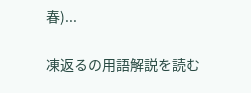春)...

凍返るの用語解説を読む